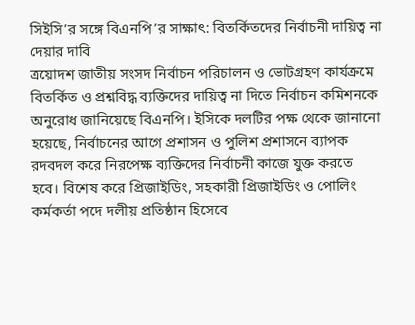সিইসি’র সঙ্গে বিএনপি’র সাক্ষাৎ: বিতর্কিতদের নির্বাচনী দায়িত্ব না দেয়ার দাবি
ত্রয়োদশ জাতীয় সংসদ নির্বাচন পরিচালন ও ভোটগ্রহণ কার্যক্রমে বিতর্কিত ও প্রশ্নবিদ্ধ ব্যক্তিদের দায়িত্ব না দিতে নির্বাচন কমিশনকে অনুরোধ জানিয়েছে বিএনপি। ইসিকে দলটির পক্ষ থেকে জানানো হয়েছে, নির্বাচনের আগে প্রশাসন ও পুলিশ প্রশাসনে ব্যাপক রদবদল করে নিরপেক্ষ ব্যক্তিদের নির্বাচনী কাজে যুক্ত করতে হবে। বিশেষ করে প্রিজাইডিং, সহকারী প্রিজাইডিং ও পোলিং কর্মকর্তা পদে দলীয় প্রতিষ্ঠান হিসেবে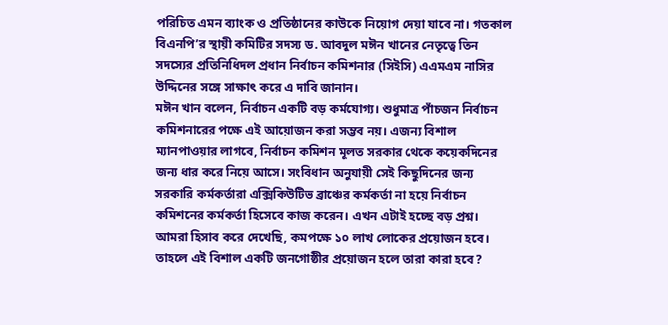পরিচিত এমন ব্যাংক ও প্রতিষ্ঠানের কাউকে নিয়োগ দেয়া যাবে না। গতকাল বিএনপি’র স্থায়ী কমিটির সদস্য ড. আবদুল মঈন খানের নেতৃত্বে তিন সদস্যের প্রতিনিধিদল প্রধান নির্বাচন কমিশনার (সিইসি) এএমএম নাসির উদ্দিনের সঙ্গে সাক্ষাৎ করে এ দাবি জানান।
মঈন খান বলেন, নির্বাচন একটি বড় কর্মযোগ্য। শুধুমাত্র পাঁচজন নির্বাচন কমিশনারের পক্ষে এই আয়োজন করা সম্ভব নয়। এজন্য বিশাল ম্যানপাওয়ার লাগবে, নির্বাচন কমিশন মূলত সরকার থেকে কয়েকদিনের জন্য ধার করে নিয়ে আসে। সংবিধান অনুযায়ী সেই কিছুদিনের জন্য সরকারি কর্মকর্তারা এক্সিকিউটিভ ব্রাঞ্চের কর্মকর্তা না হয়ে নির্বাচন কমিশনের কর্মকর্তা হিসেবে কাজ করেন। এখন এটাই হচ্ছে বড় প্রশ্ন। আমরা হিসাব করে দেখেছি, কমপক্ষে ১০ লাখ লোকের প্রয়োজন হবে। তাহলে এই বিশাল একটি জনগোষ্ঠীর প্রয়োজন হলে তারা কারা হবে?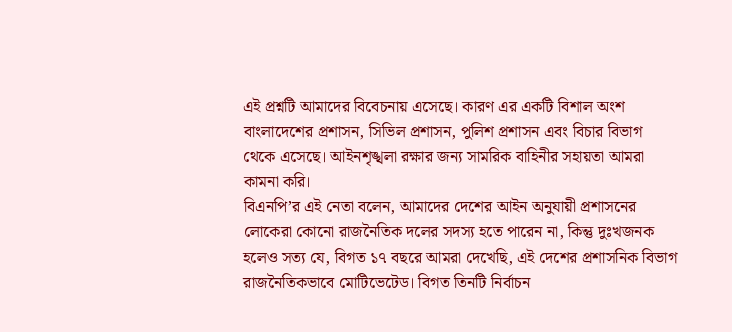এই প্রশ্নটি আমাদের বিবেচনায় এসেছে। কারণ এর একটি বিশাল অংশ বাংলাদেশের প্রশাসন, সিভিল প্রশাসন, পুলিশ প্রশাসন এবং বিচার বিভাগ থেকে এসেছে। আইনশৃঙ্খলা রক্ষার জন্য সামরিক বাহিনীর সহায়তা আমরা কামনা করি।
বিএনপি’র এই নেতা বলেন, আমাদের দেশের আইন অনুযায়ী প্রশাসনের লোকেরা কোনো রাজনৈতিক দলের সদস্য হতে পারেন না, কিন্তু দুঃখজনক হলেও সত্য যে, বিগত ১৭ বছরে আমরা দেখেছি, এই দেশের প্রশাসনিক বিভাগ রাজনৈতিকভাবে মোটিভেটেড। বিগত তিনটি নির্বাচন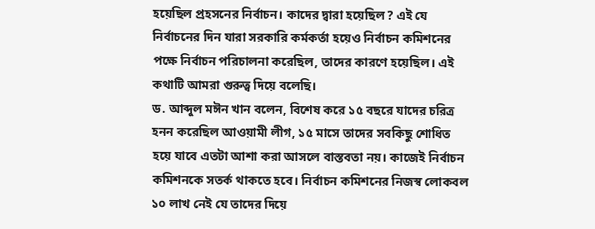হয়েছিল প্রহসনের নির্বাচন। কাদের দ্বারা হয়েছিল? এই যে নির্বাচনের দিন যারা সরকারি কর্মকর্তা হয়েও নির্বাচন কমিশনের পক্ষে নির্বাচন পরিচালনা করেছিল, তাদের কারণে হয়েছিল। এই কথাটি আমরা গুরুত্ব দিয়ে বলেছি।
ড. আব্দুল মঈন খান বলেন, বিশেষ করে ১৫ বছরে যাদের চরিত্র হনন করেছিল আওয়ামী লীগ, ১৫ মাসে তাদের সবকিছু শোধিত হয়ে যাবে এতটা আশা করা আসলে বাস্তবতা নয়। কাজেই নির্বাচন কমিশনকে সতর্ক থাকতে হবে। নির্বাচন কমিশনের নিজস্ব লোকবল ১০ লাখ নেই যে তাদের দিয়ে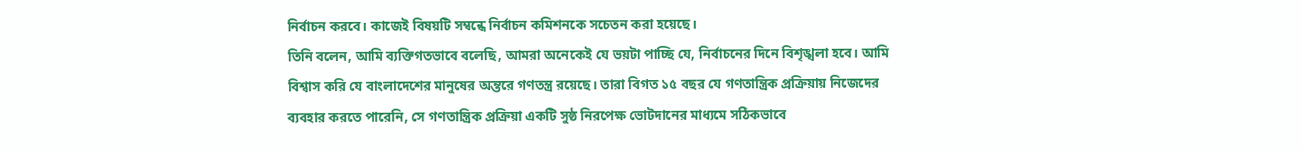নির্বাচন করবে। কাজেই বিষয়টি সম্বন্ধে নির্বাচন কমিশনকে সচেতন করা হয়েছে।
তিনি বলেন, আমি ব্যক্তিগতভাবে বলেছি, আমরা অনেকেই যে ভয়টা পাচ্ছি যে, নির্বাচনের দিনে বিশৃঙ্খলা হবে। আমি বিশ্বাস করি যে বাংলাদেশের মানুষের অন্তরে গণতন্ত্র রয়েছে। তারা বিগত ১৫ বছর যে গণতান্ত্রিক প্রক্রিয়ায় নিজেদের ব্যবহার করতে পারেনি, সে গণতান্ত্রিক প্রক্রিয়া একটি সুষ্ঠ নিরপেক্ষ ভোটদানের মাধ্যমে সঠিকভাবে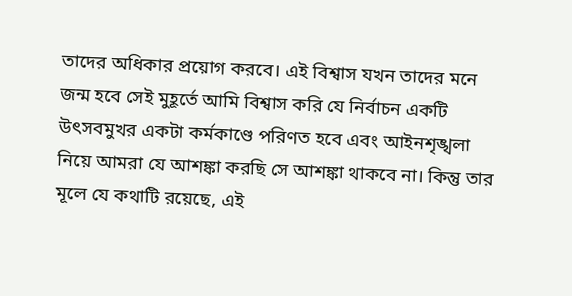তাদের অধিকার প্রয়োগ করবে। এই বিশ্বাস যখন তাদের মনে জন্ম হবে সেই মুহূর্তে আমি বিশ্বাস করি যে নির্বাচন একটি উৎসবমুখর একটা কর্মকাণ্ডে পরিণত হবে এবং আইনশৃঙ্খলা নিয়ে আমরা যে আশঙ্কা করছি সে আশঙ্কা থাকবে না। কিন্তু তার মূলে যে কথাটি রয়েছে, এই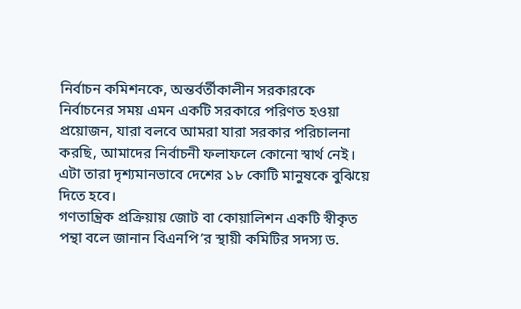নির্বাচন কমিশনকে, অন্তর্বর্তীকালীন সরকারকে নির্বাচনের সময় এমন একটি সরকারে পরিণত হওয়া প্রয়োজন, যারা বলবে আমরা যারা সরকার পরিচালনা করছি, আমাদের নির্বাচনী ফলাফলে কোনো স্বার্থ নেই। এটা তারা দৃশ্যমানভাবে দেশের ১৮ কোটি মানুষকে বুঝিয়ে দিতে হবে।
গণতান্ত্রিক প্রক্রিয়ায় জোট বা কোয়ালিশন একটি স্বীকৃত পন্থা বলে জানান বিএনপি’র স্থায়ী কমিটির সদস্য ড.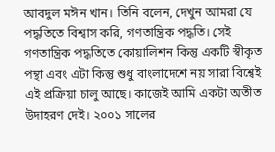আবদুল মঈন খান। তিনি বলেন, দেখুন আমরা যে পদ্ধতিতে বিশ্বাস করি, গণতান্ত্রিক পদ্ধতি। সেই গণতান্ত্রিক পদ্ধতিতে কোয়ালিশন কিন্তু একটি স্বীকৃত পন্থা এবং এটা কিন্তু শুধু বাংলাদেশে নয় সারা বিশ্বেই এই প্রক্রিয়া চালু আছে। কাজেই আমি একটা অতীত উদাহরণ দেই। ২০০১ সালের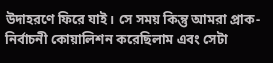উদাহরণে ফিরে যাই। সে সময় কিন্তু আমরা প্রাক-নির্বাচনী কোয়ালিশন করেছিলাম এবং সেটা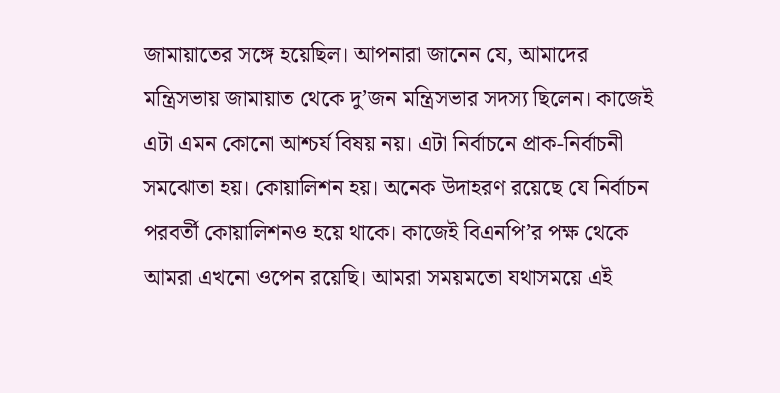জামায়াতের সঙ্গে হয়েছিল। আপনারা জানেন যে, আমাদের মন্ত্রিসভায় জামায়াত থেকে দু’জন মন্ত্রিসভার সদস্য ছিলেন। কাজেই এটা এমন কোনো আশ্চর্য বিষয় নয়। এটা নির্বাচনে প্রাক-নির্বাচনী সমঝোতা হয়। কোয়ালিশন হয়। অনেক উদাহরণ রয়েছে যে নির্বাচন পরবর্তী কোয়ালিশনও হয়ে থাকে। কাজেই বিএনপি’র পক্ষ থেকে আমরা এখনো ওপেন রয়েছি। আমরা সময়মতো যথাসময়ে এই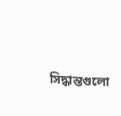সিদ্ধান্তগুলো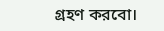গ্রহণ করবো।